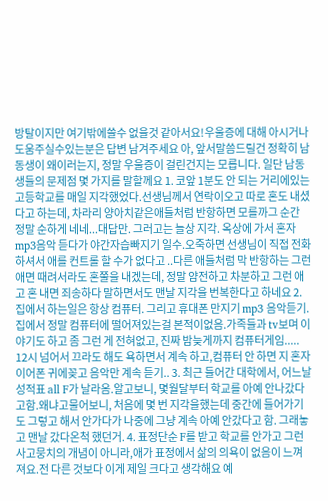방탈이지만 여기밖에쓸수 없을것 같아서요!우울증에 대해 아시거나 도움주실수있는분은 답변 남겨주세요 아, 앞서말씀드릴건 정확히 남동생이 왜이러는지, 정말 우울증이 걸린건지는 모릅니다. 일단 남동생들의 문제점 몇 가지를 말할께요 1. 코앞 1분도 안 되는 거리에있는 고등학교를 매일 지각했었다.선생님께서 연락이오고 따로 혼도 내셨다고 하는데, 차라리 양아치같은애들처럼 반항하면 모를까그 순간 정말 순하게 네네...대답만. 그러고는 늘상 지각. 옥상에 가서 혼자 mp3음악 듣다가 야간자습빠지기 일수.오죽하면 선생님이 직접 전화하셔서 애를 컨트롤 할 수가 없다고 ..다른 애들처럼 막 반항하는 그런애면 때려서라도 혼쭐을 내겠는데, 정말 얌전하고 차분하고 그런 애고 혼 내면 죄송하다 말하면서도 맨날 지각을 번복한다고 하네요 2. 집에서 하는일은 항상 컴퓨터. 그리고 휴대폰 만지기 mp3 음악듣기.집에서 정말 컴퓨터에 떨어져있는걸 본적이없음.가족들과 tv보며 이야기도 하고 좀 그런 게 전혀없고, 진짜 밤늦게까지 컴퓨터게임..... 12시 넘어서 끄라도 해도 욕하면서 계속 하고,컴퓨터 안 하면 지 혼자 이어폰 귀에꽂고 음악만 계속 듣기.. 3. 최근 들어간 대학에서, 어느날 성적표 all F가 날라옴.알고보니, 몇월달부터 학교를 아예 안나갔다고함.왜냐고물어보니, 처음에 몇 번 지각을했는데 중간에 들어가기도 그렇고 해서 안가다가 나중에 그냥 계속 아예 안갔다고 함. 그래놓고 맨날 갔다온척 했던거. 4. 표정단순 F를 받고 학교를 안가고 그런 사고뭉치의 개념이 아니라,애가 표정에서 삶의 의욕이 없음이 느껴져요.전 다른 것보다 이게 제일 크다고 생각해요 예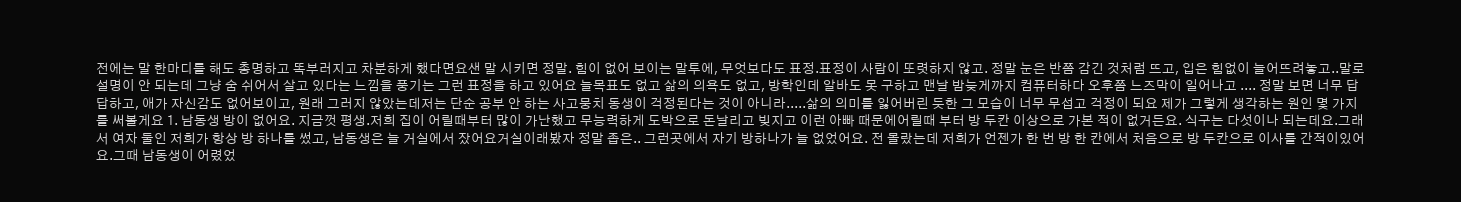전에는 말 한마디를 해도 총명하고 똑부러지고 차분하게 했다면요샌 말 시키면 정말. 힘이 없어 보이는 말투에, 무엇보다도 표정.표정이 사람이 또렷하지 않고. 정말 눈은 반쯤 감긴 것처럼 뜨고, 입은 힘없이 늘어뜨려놓고..말로 설명이 안 되는데 그냥 숨 쉬어서 살고 있다는 느낌을 풍기는 그런 표정을 하고 있어요 늘목표도 없고 삶의 의욕도 없고, 방학인데 알바도 못 구하고 맨날 밤늦게까지 컴퓨터하다 오후쯤 느즈막이 일어나고 .... 정말 보면 너무 답답하고, 애가 자신감도 없어보이고, 원래 그러지 않았는데저는 단순 공부 안 하는 사고뭉치 동생이 걱정된다는 것이 아니라.....삶의 의미를 잃어버린 듯한 그 모습이 너무 무섭고 걱정이 되요 제가 그렇게 생각하는 원인 몇 가지를 써볼게요 1. 남동생 방이 없어요. 지금껏 평생.저희 집이 어릴때부터 많이 가난했고 무능력하게 도박으로 돈날리고 빚지고 이런 아빠 때문에어릴때 부터 방 두칸 이상으로 가본 적이 없거든요. 식구는 다섯이나 되는데요.그래서 여자 둘인 저희가 항상 방 하나를 썼고, 남동생은 늘 거실에서 잤어요거실이래봤자 정말 좁은.. 그런곳에서 자기 방하나가 늘 없었어요. 전 몰랐는데 저희가 언젠가 한 번 방 한 칸에서 처음으로 방 두칸으로 이사를 간적이있어요.그때 남동생이 어렸었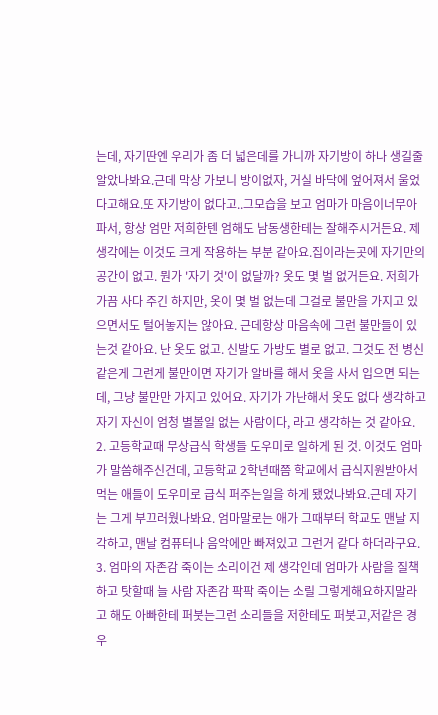는데, 자기딴엔 우리가 좀 더 넓은데를 가니까 자기방이 하나 생길줄 알았나봐요.근데 막상 가보니 방이없자, 거실 바닥에 엎어져서 울었다고해요.또 자기방이 없다고..그모습을 보고 엄마가 마음이너무아파서, 항상 엄만 저희한텐 엄해도 남동생한테는 잘해주시거든요. 제 생각에는 이것도 크게 작용하는 부분 같아요.집이라는곳에 자기만의 공간이 없고. 뭔가 '자기 것'이 없달까? 옷도 몇 벌 없거든요. 저희가 가끔 사다 주긴 하지만, 옷이 몇 벌 없는데 그걸로 불만을 가지고 있으면서도 털어놓지는 않아요. 근데항상 마음속에 그런 불만들이 있는것 같아요. 난 옷도 없고. 신발도 가방도 별로 없고. 그것도 전 병신같은게 그런게 불만이면 자기가 알바를 해서 옷을 사서 입으면 되는데, 그냥 불만만 가지고 있어요. 자기가 가난해서 옷도 없다 생각하고 자기 자신이 엄청 별볼일 없는 사람이다, 라고 생각하는 것 같아요. 2. 고등학교때 무상급식 학생들 도우미로 일하게 된 것. 이것도 엄마가 말씀해주신건데, 고등학교 2학년때쯤 학교에서 급식지원받아서 먹는 애들이 도우미로 급식 퍼주는일을 하게 됐었나봐요.근데 자기는 그게 부끄러웠나봐요. 엄마말로는 애가 그때부터 학교도 맨날 지각하고, 맨날 컴퓨터나 음악에만 빠져있고 그런거 같다 하더라구요. 3. 엄마의 자존감 죽이는 소리이건 제 생각인데 엄마가 사람을 질책하고 탓할때 늘 사람 자존감 팍팍 죽이는 소릴 그렇게해요하지말라고 해도 아빠한테 퍼붓는그런 소리들을 저한테도 퍼붓고,저같은 경우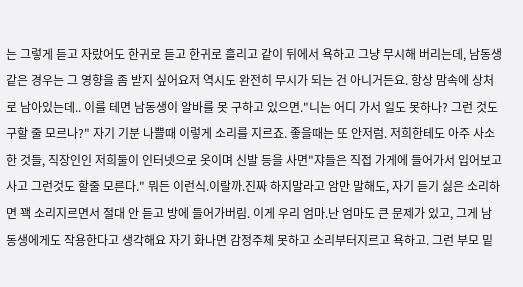는 그렇게 듣고 자랐어도 한귀로 듣고 한귀로 흘리고 같이 뒤에서 욕하고 그냥 무시해 버리는데, 남동생 같은 경우는 그 영향을 좀 받지 싶어요저 역시도 완전히 무시가 되는 건 아니거든요. 항상 맘속에 상처로 남아있는데.. 이를 테면 남동생이 알바를 못 구하고 있으면."니는 어디 가서 일도 못하나? 그런 것도 구할 줄 모르나?" 자기 기분 나쁠때 이렇게 소리를 지르죠. 좋을때는 또 안저럼. 저희한테도 아주 사소한 것들, 직장인인 저희둘이 인터넷으로 옷이며 신발 등을 사면"쟈들은 직접 가게에 들어가서 입어보고 사고 그런것도 할줄 모른다." 뭐든 이런식.이랄까.진짜 하지말라고 암만 말해도, 자기 듣기 싫은 소리하면 꽥 소리지르면서 절대 안 듣고 방에 들어가버림. 이게 우리 엄마.난 엄마도 큰 문제가 있고, 그게 남동생에게도 작용한다고 생각해요 자기 화나면 감정주체 못하고 소리부터지르고 욕하고. 그런 부모 밑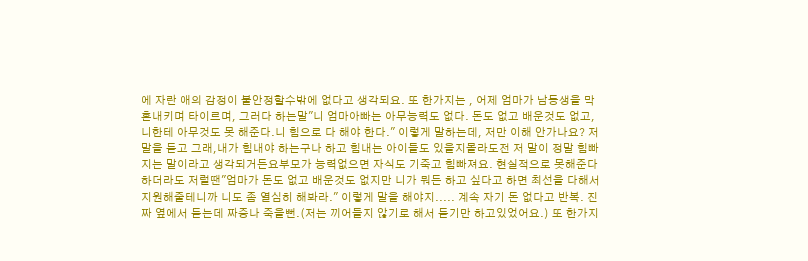에 자란 애의 감정이 불안정할수밖에 없다고 생각되요. 또 한가지는 , 어제 엄마가 남동생을 막 혼내키며 타이르며, 그러다 하는말"니 엄마아빠는 아무능력도 없다. 돈도 없고 배운것도 없고, 니한테 아무것도 못 해준다.니 힘으로 다 해야 한다." 이렇게 말하는데, 저만 이해 안가나요? 저 말을 듣고 그래,내가 힘내야 하는구나 하고 힘내는 아이들도 있을지몰라도전 저 말이 정말 힘빠지는 말이라고 생각되거든요부모가 능력없으면 자식도 기죽고 힘빠져요. 현실적으로 못해준다하더라도 저럴땐"엄마가 돈도 없고 배운것도 없지만 니가 뭐든 하고 싶다고 하면 최선을 다해서 지원해줄테니까 니도 좀 열심히 해봐라." 이렇게 말을 해야지..... 계속 자기 돈 없다고 반복. 진짜 옆에서 듣는데 짜증나 죽을뻔.(저는 끼어들지 않기로 해서 듣기만 하고있었어요.) 또 한가지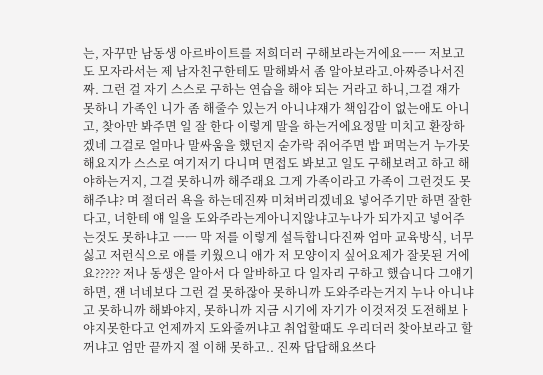는, 자꾸만 남동생 아르바이트를 저희더러 구해보라는거에요ㅡㅡ 저보고도 모자라서는 제 남자친구한테도 말해봐서 좀 알아보라고.아짜증나서진짜. 그런 걸 자기 스스로 구하는 연습을 해야 되는 거라고 하니,그걸 쟤가 못하니 가족인 니가 좀 해줄수 있는거 아니냐쟤가 책임감이 없는애도 아니고, 찾아만 봐주면 일 잘 한다 이렇게 말을 하는거에요정말 미치고 환장하겠네 그걸로 얼마나 말싸움을 했던지 숟가락 쥐어주면 밥 퍼먹는거 누가못해요지가 스스로 여기저기 다니며 면접도 봐보고 일도 구해보려고 하고 해야하는거지, 그걸 못하니까 해주래요 그게 가족이라고 가족이 그런것도 못해주냐? 며 절더러 욕을 하는데진짜 미쳐버리겠네요 넣어주기만 하면 잘한다고, 너한테 얘 일을 도와주라는게아니지않냐고누나가 되가지고 넣어주는것도 못하냐고 ㅡㅡ 막 저를 이렇게 설득합니다진짜 엄마 교육방식, 너무 싫고 저런식으로 애를 키웠으니 애가 저 모양이지 싶어요제가 잘못된 거에요????? 저나 동생은 알아서 다 알바하고 다 일자리 구하고 했습니다 그얘기하면, 쟨 너네보다 그런 걸 못하잖아 못하니까 도와주라는거지 누나 아니냐고 못하니까 해봐야지, 못하니까 지금 시기에 자기가 이것저것 도전해보ㅏ야지못한다고 언제까지 도와줄꺼냐고 취업할때도 우리더러 찾아보라고 할꺼냐고 엄만 끝까지 절 이해 못하고.. 진짜 답답해요쓰다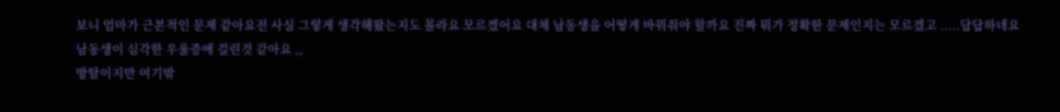보니 엄마가 근본적인 문제 같아요전 사실 그렇게 생각해왔는지도 몰라요 모르겠어요 대체 남동생을 어떻게 바꿔줘야 할까요 진짜 뭐가 정확한 문제인지는 모르겠고 .....답답하네요
남동생이 심각한 우울증에 걸린것 같아요 ,,
방탈이지만 여기밖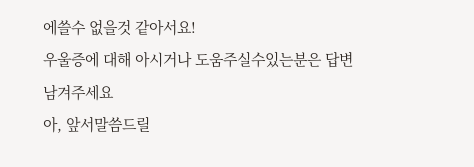에쓸수 없을것 같아서요!
우울증에 대해 아시거나 도움주실수있는분은 답변 남겨주세요
아, 앞서말씀드릴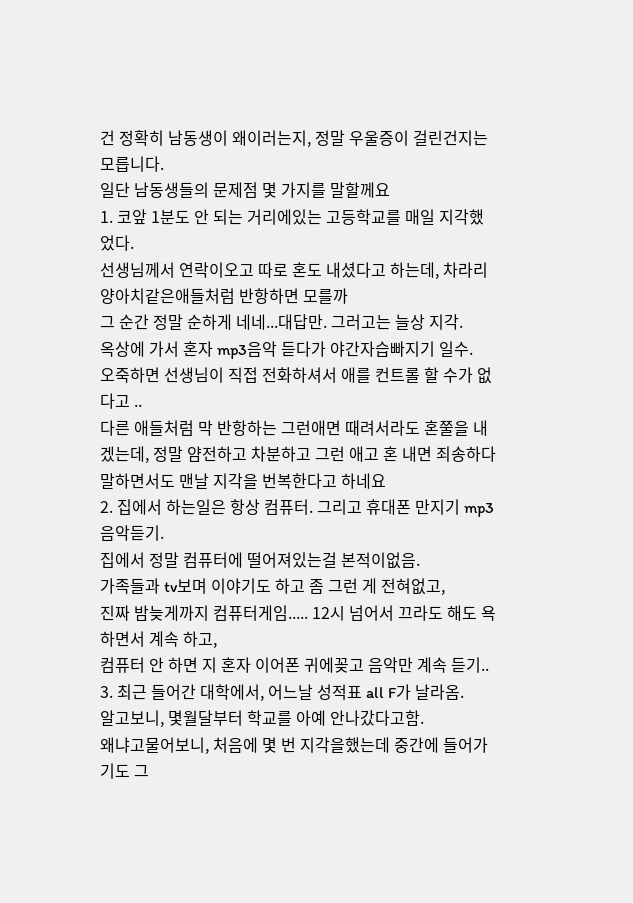건 정확히 남동생이 왜이러는지, 정말 우울증이 걸린건지는 모릅니다.
일단 남동생들의 문제점 몇 가지를 말할께요
1. 코앞 1분도 안 되는 거리에있는 고등학교를 매일 지각했었다.
선생님께서 연락이오고 따로 혼도 내셨다고 하는데, 차라리 양아치같은애들처럼 반항하면 모를까
그 순간 정말 순하게 네네...대답만. 그러고는 늘상 지각.
옥상에 가서 혼자 mp3음악 듣다가 야간자습빠지기 일수.
오죽하면 선생님이 직접 전화하셔서 애를 컨트롤 할 수가 없다고 ..
다른 애들처럼 막 반항하는 그런애면 때려서라도 혼쭐을 내겠는데, 정말 얌전하고 차분하고 그런 애고 혼 내면 죄송하다 말하면서도 맨날 지각을 번복한다고 하네요
2. 집에서 하는일은 항상 컴퓨터. 그리고 휴대폰 만지기 mp3 음악듣기.
집에서 정말 컴퓨터에 떨어져있는걸 본적이없음.
가족들과 tv보며 이야기도 하고 좀 그런 게 전혀없고,
진짜 밤늦게까지 컴퓨터게임..... 12시 넘어서 끄라도 해도 욕하면서 계속 하고,
컴퓨터 안 하면 지 혼자 이어폰 귀에꽂고 음악만 계속 듣기..
3. 최근 들어간 대학에서, 어느날 성적표 all F가 날라옴.
알고보니, 몇월달부터 학교를 아예 안나갔다고함.
왜냐고물어보니, 처음에 몇 번 지각을했는데 중간에 들어가기도 그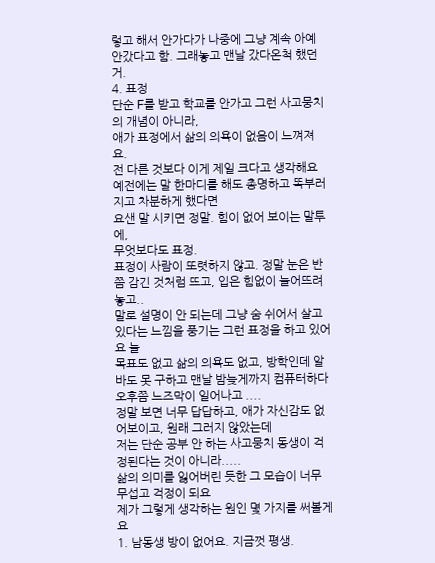렇고 해서 안가다가 나중에 그냥 계속 아예 안갔다고 함. 그래놓고 맨날 갔다온척 했던거.
4. 표정
단순 F를 받고 학교를 안가고 그런 사고뭉치의 개념이 아니라,
애가 표정에서 삶의 의욕이 없음이 느껴져요.
전 다른 것보다 이게 제일 크다고 생각해요
예전에는 말 한마디를 해도 총명하고 똑부러지고 차분하게 했다면
요샌 말 시키면 정말. 힘이 없어 보이는 말투에,
무엇보다도 표정.
표정이 사람이 또렷하지 않고. 정말 눈은 반쯤 감긴 것처럼 뜨고, 입은 힘없이 늘어뜨려놓고..
말로 설명이 안 되는데 그냥 숨 쉬어서 살고 있다는 느낌을 풍기는 그런 표정을 하고 있어요 늘
목표도 없고 삶의 의욕도 없고, 방학인데 알바도 못 구하고 맨날 밤늦게까지 컴퓨터하다 오후쯤 느즈막이 일어나고 ....
정말 보면 너무 답답하고, 애가 자신감도 없어보이고, 원래 그러지 않았는데
저는 단순 공부 안 하는 사고뭉치 동생이 걱정된다는 것이 아니라.....
삶의 의미를 잃어버린 듯한 그 모습이 너무 무섭고 걱정이 되요
제가 그렇게 생각하는 원인 몇 가지를 써볼게요
1. 남동생 방이 없어요. 지금껏 평생.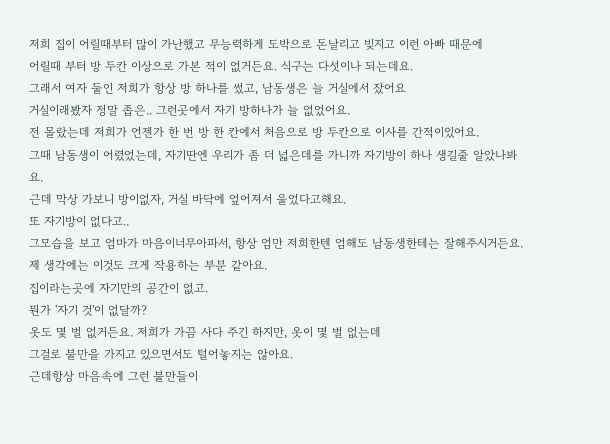저희 집이 어릴때부터 많이 가난했고 무능력하게 도박으로 돈날리고 빚지고 이런 아빠 때문에
어릴때 부터 방 두칸 이상으로 가본 적이 없거든요. 식구는 다섯이나 되는데요.
그래서 여자 둘인 저희가 항상 방 하나를 썼고, 남동생은 늘 거실에서 잤어요
거실이래봤자 정말 좁은.. 그런곳에서 자기 방하나가 늘 없었어요.
전 몰랐는데 저희가 언젠가 한 번 방 한 칸에서 처음으로 방 두칸으로 이사를 간적이있어요.
그때 남동생이 어렸었는데, 자기딴엔 우리가 좀 더 넓은데를 가니까 자기방이 하나 생길줄 알았나봐요.
근데 막상 가보니 방이없자, 거실 바닥에 엎어져서 울었다고해요.
또 자기방이 없다고..
그모습을 보고 엄마가 마음이너무아파서, 항상 엄만 저희한텐 엄해도 남동생한테는 잘해주시거든요.
제 생각에는 이것도 크게 작용하는 부분 같아요.
집이라는곳에 자기만의 공간이 없고.
뭔가 '자기 것'이 없달까?
옷도 몇 벌 없거든요. 저희가 가끔 사다 주긴 하지만, 옷이 몇 벌 없는데
그걸로 불만을 가지고 있으면서도 털어놓지는 않아요.
근데항상 마음속에 그런 불만들이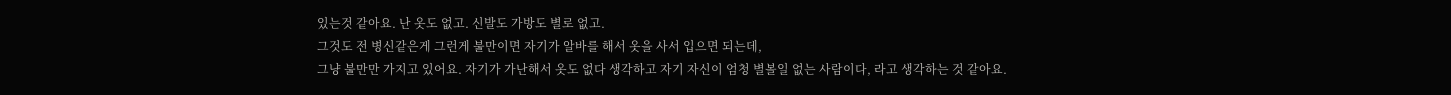있는것 같아요. 난 옷도 없고. 신발도 가방도 별로 없고.
그것도 전 병신같은게 그런게 불만이면 자기가 알바를 해서 옷을 사서 입으면 되는데,
그냥 불만만 가지고 있어요. 자기가 가난해서 옷도 없다 생각하고 자기 자신이 엄청 별볼일 없는 사람이다, 라고 생각하는 것 같아요.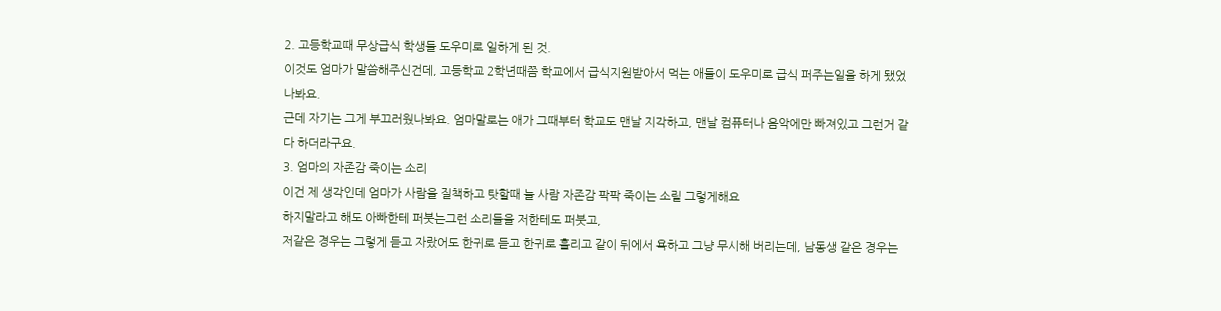2. 고등학교때 무상급식 학생들 도우미로 일하게 된 것.
이것도 엄마가 말씀해주신건데, 고등학교 2학년때쯤 학교에서 급식지원받아서 먹는 애들이 도우미로 급식 퍼주는일을 하게 됐었나봐요.
근데 자기는 그게 부끄러웠나봐요. 엄마말로는 애가 그때부터 학교도 맨날 지각하고, 맨날 컴퓨터나 음악에만 빠져있고 그런거 같다 하더라구요.
3. 엄마의 자존감 죽이는 소리
이건 제 생각인데 엄마가 사람을 질책하고 탓할때 늘 사람 자존감 팍팍 죽이는 소릴 그렇게해요
하지말라고 해도 아빠한테 퍼붓는그런 소리들을 저한테도 퍼붓고,
저같은 경우는 그렇게 듣고 자랐어도 한귀로 듣고 한귀로 흘리고 같이 뒤에서 욕하고 그냥 무시해 버리는데, 남동생 같은 경우는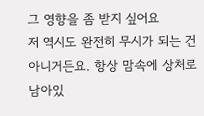그 영향을 좀 받지 싶어요
저 역시도 완전히 무시가 되는 건 아니거든요. 항상 맘속에 상처로 남아있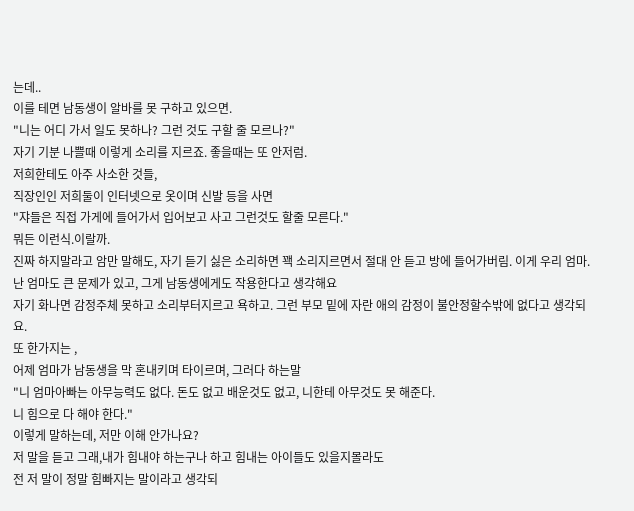는데..
이를 테면 남동생이 알바를 못 구하고 있으면.
"니는 어디 가서 일도 못하나? 그런 것도 구할 줄 모르나?"
자기 기분 나쁠때 이렇게 소리를 지르죠. 좋을때는 또 안저럼.
저희한테도 아주 사소한 것들,
직장인인 저희둘이 인터넷으로 옷이며 신발 등을 사면
"쟈들은 직접 가게에 들어가서 입어보고 사고 그런것도 할줄 모른다."
뭐든 이런식.이랄까.
진짜 하지말라고 암만 말해도, 자기 듣기 싫은 소리하면 꽥 소리지르면서 절대 안 듣고 방에 들어가버림. 이게 우리 엄마.
난 엄마도 큰 문제가 있고, 그게 남동생에게도 작용한다고 생각해요
자기 화나면 감정주체 못하고 소리부터지르고 욕하고. 그런 부모 밑에 자란 애의 감정이 불안정할수밖에 없다고 생각되요.
또 한가지는 ,
어제 엄마가 남동생을 막 혼내키며 타이르며, 그러다 하는말
"니 엄마아빠는 아무능력도 없다. 돈도 없고 배운것도 없고, 니한테 아무것도 못 해준다.
니 힘으로 다 해야 한다."
이렇게 말하는데, 저만 이해 안가나요?
저 말을 듣고 그래,내가 힘내야 하는구나 하고 힘내는 아이들도 있을지몰라도
전 저 말이 정말 힘빠지는 말이라고 생각되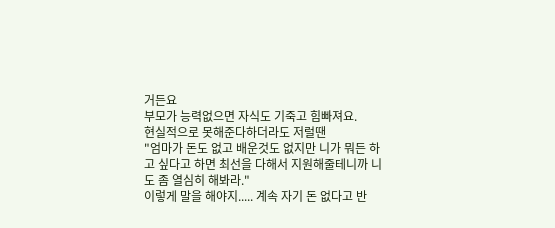거든요
부모가 능력없으면 자식도 기죽고 힘빠져요.
현실적으로 못해준다하더라도 저럴땐
"엄마가 돈도 없고 배운것도 없지만 니가 뭐든 하고 싶다고 하면 최선을 다해서 지원해줄테니까 니도 좀 열심히 해봐라."
이렇게 말을 해야지..... 계속 자기 돈 없다고 반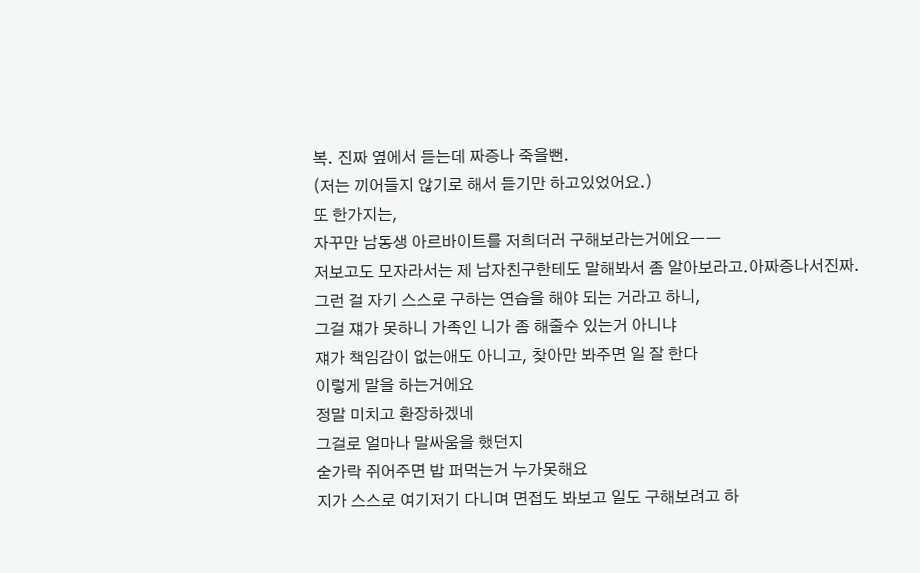복. 진짜 옆에서 듣는데 짜증나 죽을뻔.
(저는 끼어들지 않기로 해서 듣기만 하고있었어요.)
또 한가지는,
자꾸만 남동생 아르바이트를 저희더러 구해보라는거에요ㅡㅡ
저보고도 모자라서는 제 남자친구한테도 말해봐서 좀 알아보라고.아짜증나서진짜.
그런 걸 자기 스스로 구하는 연습을 해야 되는 거라고 하니,
그걸 쟤가 못하니 가족인 니가 좀 해줄수 있는거 아니냐
쟤가 책임감이 없는애도 아니고, 찾아만 봐주면 일 잘 한다
이렇게 말을 하는거에요
정말 미치고 환장하겠네
그걸로 얼마나 말싸움을 했던지
숟가락 쥐어주면 밥 퍼먹는거 누가못해요
지가 스스로 여기저기 다니며 면접도 봐보고 일도 구해보려고 하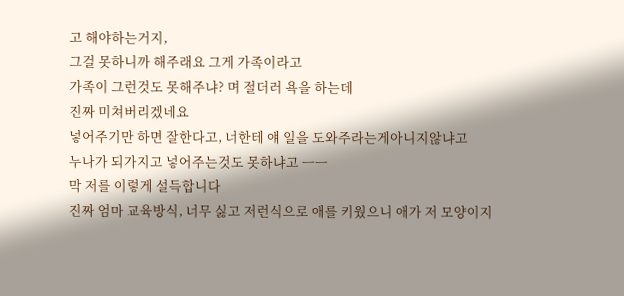고 해야하는거지,
그걸 못하니까 해주래요 그게 가족이라고
가족이 그런것도 못해주냐? 며 절더러 욕을 하는데
진짜 미쳐버리겠네요
넣어주기만 하면 잘한다고, 너한테 얘 일을 도와주라는게아니지않냐고
누나가 되가지고 넣어주는것도 못하냐고 ㅡㅡ
막 저를 이렇게 설득합니다
진짜 엄마 교육방식, 너무 싫고 저런식으로 애를 키웠으니 애가 저 모양이지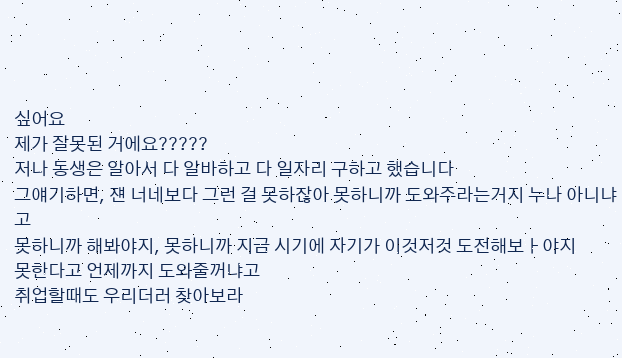싶어요
제가 잘못된 거에요?????
저나 동생은 알아서 다 알바하고 다 일자리 구하고 했습니다
그얘기하면, 쟨 너네보다 그런 걸 못하잖아 못하니까 도와주라는거지 누나 아니냐고
못하니까 해봐야지, 못하니까 지금 시기에 자기가 이것저것 도전해보ㅏ야지
못한다고 언제까지 도와줄꺼냐고
취업할때도 우리더러 찾아보라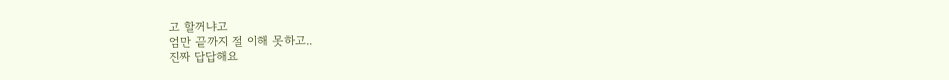고 할꺼냐고
엄만 끝까지 절 이해 못하고..
진짜 답답해요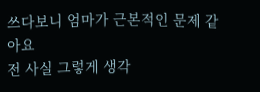쓰다보니 엄마가 근본적인 문제 같아요
전 사실 그렇게 생각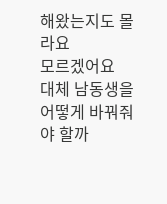해왔는지도 몰라요
모르겠어요
대체 남동생을 어떻게 바꿔줘야 할까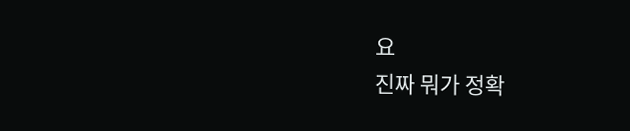요
진짜 뭐가 정확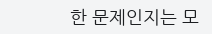한 문제인지는 모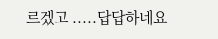르겠고 .....답답하네요